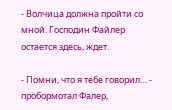- Волчица должна пройти со мной. Господин Файлер остается здесь, ждет.

- Помни, что я тебе говорил… - пробормотал Фалер,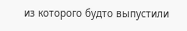из которого будто выпустили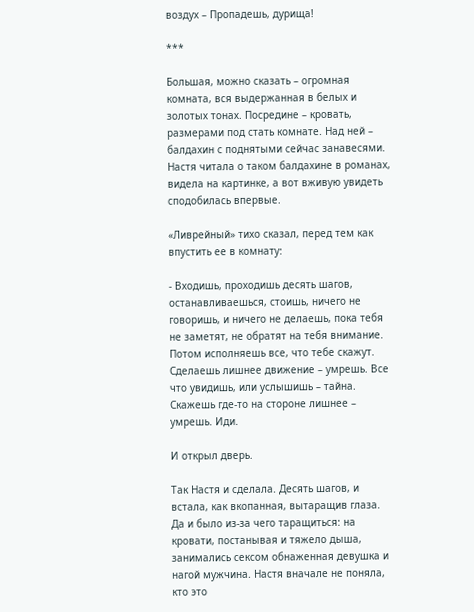воздух – Пропадешь, дурища!

***

Большая, можно сказать – огромная комната, вся выдержанная в белых и золотых тонах. Посредине – кровать, размерами под стать комнате. Над ней – балдахин с поднятыми сейчас занавесями. Настя читала о таком балдахине в романах, видела на картинке, а вот вживую увидеть сподобилась впервые.

«Ливрейный» тихо сказал, перед тем как впустить ее в комнату:

- Входишь, проходишь десять шагов, останавливаешься, стоишь, ничего не говоришь, и ничего не делаешь, пока тебя не заметят, не обратят на тебя внимание. Потом исполняешь все, что тебе скажут. Сделаешь лишнее движение – умрешь. Все что увидишь, или услышишь – тайна. Скажешь где-то на стороне лишнее – умрешь. Иди.

И открыл дверь.

Так Настя и сделала. Десять шагов, и встала, как вкопанная, вытаращив глаза. Да и было из-за чего таращиться: на кровати, постанывая и тяжело дыша, занимались сексом обнаженная девушка и нагой мужчина. Настя вначале не поняла, кто это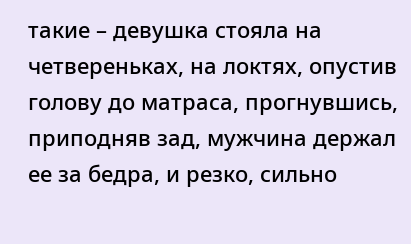такие – девушка стояла на четвереньках, на локтях, опустив голову до матраса, прогнувшись, приподняв зад, мужчина держал ее за бедра, и резко, сильно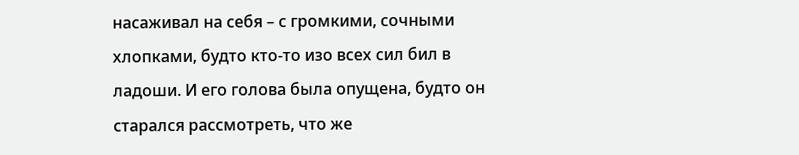насаживал на себя – с громкими, сочными хлопками, будто кто-то изо всех сил бил в ладоши. И его голова была опущена, будто он старался рассмотреть, что же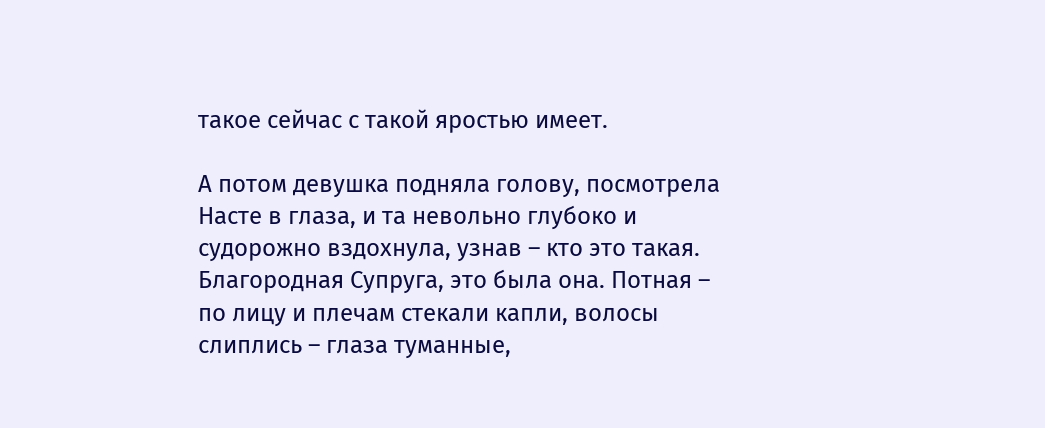такое сейчас с такой яростью имеет.

А потом девушка подняла голову, посмотрела Насте в глаза, и та невольно глубоко и судорожно вздохнула, узнав – кто это такая. Благородная Супруга, это была она. Потная – по лицу и плечам стекали капли, волосы слиплись – глаза туманные,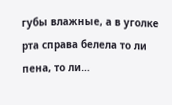губы влажные, а в уголке рта справа белела то ли пена, то ли…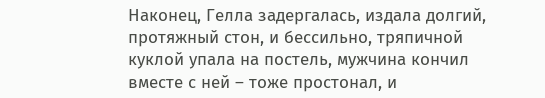Наконец, Гелла задергалась, издала долгий, протяжный стон, и бессильно, тряпичной куклой упала на постель, мужчина кончил вместе с ней – тоже простонал, и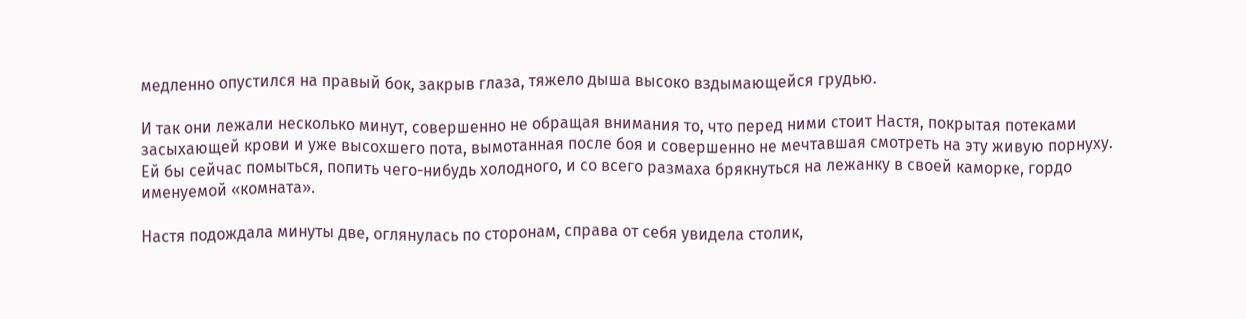медленно опустился на правый бок, закрыв глаза, тяжело дыша высоко вздымающейся грудью.

И так они лежали несколько минут, совершенно не обращая внимания то, что перед ними стоит Настя, покрытая потеками засыхающей крови и уже высохшего пота, вымотанная после боя и совершенно не мечтавшая смотреть на эту живую порнуху. Ей бы сейчас помыться, попить чего-нибудь холодного, и со всего размаха брякнуться на лежанку в своей каморке, гордо именуемой «комната».

Настя подождала минуты две, оглянулась по сторонам, справа от себя увидела столик,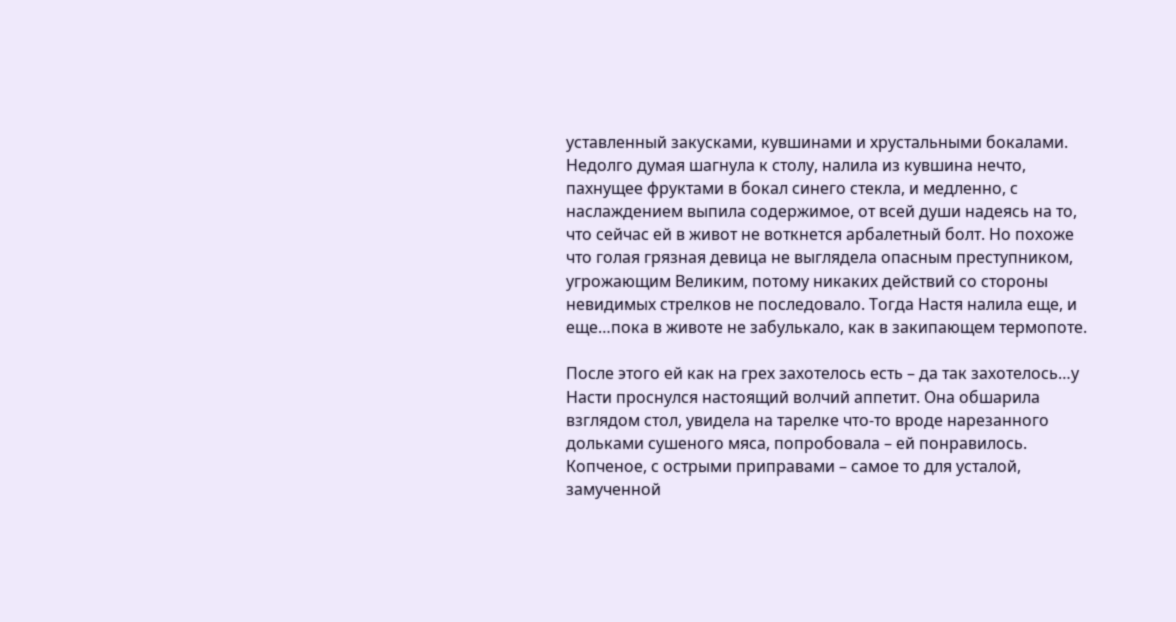уставленный закусками, кувшинами и хрустальными бокалами. Недолго думая шагнула к столу, налила из кувшина нечто, пахнущее фруктами в бокал синего стекла, и медленно, с наслаждением выпила содержимое, от всей души надеясь на то, что сейчас ей в живот не воткнется арбалетный болт. Но похоже что голая грязная девица не выглядела опасным преступником, угрожающим Великим, потому никаких действий со стороны невидимых стрелков не последовало. Тогда Настя налила еще, и еще…пока в животе не забулькало, как в закипающем термопоте.

После этого ей как на грех захотелось есть – да так захотелось…у Насти проснулся настоящий волчий аппетит. Она обшарила взглядом стол, увидела на тарелке что-то вроде нарезанного дольками сушеного мяса, попробовала – ей понравилось. Копченое, с острыми приправами – самое то для усталой, замученной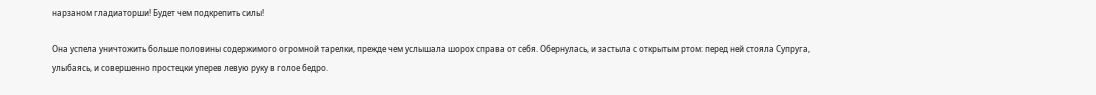нарзаном гладиаторши! Будет чем подкрепить силы!

Она успела уничтожить больше половины содержимого огромной тарелки, прежде чем услышала шорох справа от себя. Обернулась, и застыла с открытым ртом: перед ней стояла Супруга, улыбаясь, и совершенно простецки уперев левую руку в голое бедро.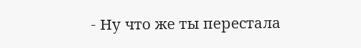- Ну что же ты перестала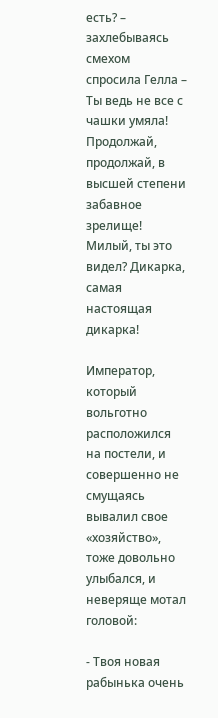есть? – захлебываясь смехом спросила Гелла – Ты ведь не все с чашки умяла! Продолжай, продолжай, в высшей степени забавное зрелище! Милый, ты это видел? Дикарка, самая настоящая дикарка!

Император, который вольготно расположился на постели, и совершенно не смущаясь вывалил свое «хозяйство», тоже довольно улыбался, и неверяще мотал головой:

- Твоя новая рабынька очень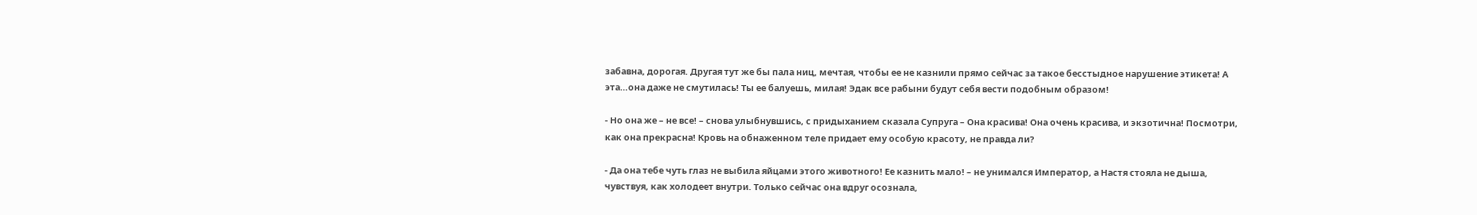забавна, дорогая. Другая тут же бы пала ниц, мечтая, чтобы ее не казнили прямо сейчас за такое бесстыдное нарушение этикета! А эта…она даже не смутилась! Ты ее балуешь, милая! Эдак все рабыни будут себя вести подобным образом!

- Но она же – не все! – снова улыбнувшись, с придыханием сказала Супруга – Она красива! Она очень красива, и экзотична! Посмотри, как она прекрасна! Кровь на обнаженном теле придает ему особую красоту, не правда ли?

- Да она тебе чуть глаз не выбила яйцами этого животного! Ее казнить мало! – не унимался Император, а Настя стояла не дыша, чувствуя, как холодеет внутри. Только сейчас она вдруг осознала,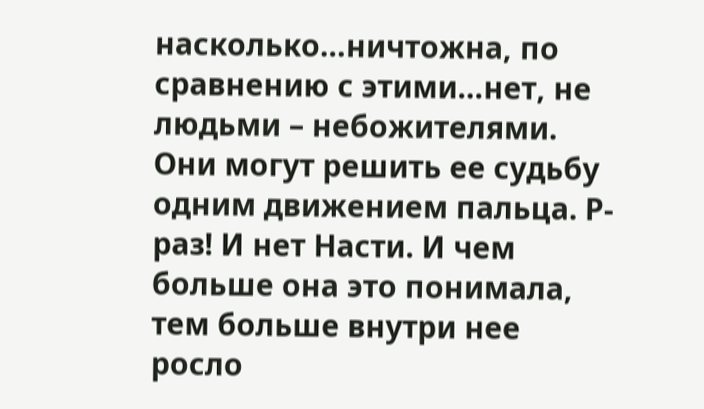насколько…ничтожна, по сравнению с этими…нет, не людьми – небожителями. Они могут решить ее судьбу одним движением пальца. Р-раз! И нет Насти. И чем больше она это понимала, тем больше внутри нее росло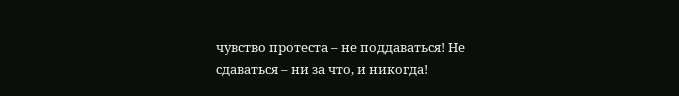чувство протеста – не поддаваться! Не сдаваться – ни за что, и никогда!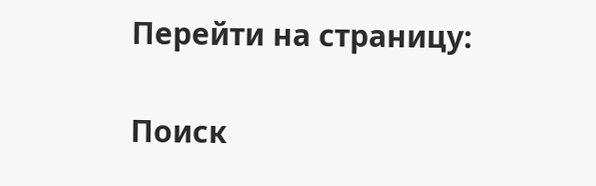Перейти на страницу:

Поиск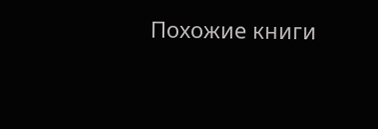Похожие книги